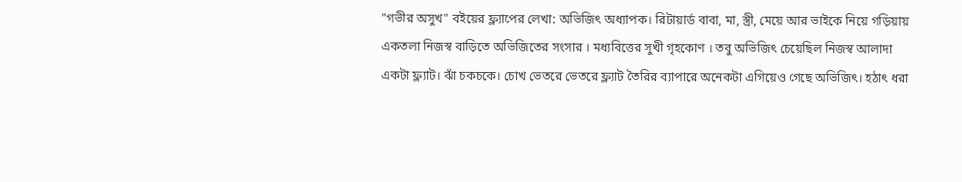"গভীর অসুখ" বইয়ের ফ্ল্যাপের লেখা: অভিজিৎ অধ্যাপক। রিটায়ার্ড বাবা, মা, স্ত্রী, মেয়ে আর ভাইকে নিয়ে গড়িয়ায় একতলা নিজস্ব বাড়িতে অভিজিতের সংসার । মধ্যবিত্তের সুখী গৃহকোণ । তবু অভিজিৎ চেয়েছিল নিজস্ব আলাদা একটা ফ্ল্যাট। ঝাঁ চকচকে। চোখ ভেতরে ভেতরে ফ্ল্যাট তৈরির ব্যাপারে অনেকটা এগিয়েও গেছে অভিজিৎ। হঠাৎ ধরা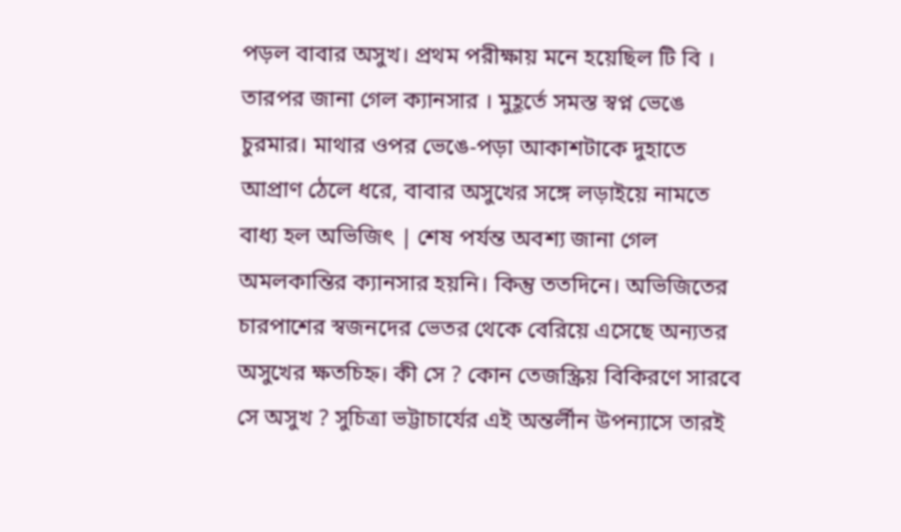পড়ল বাবার অসুখ। প্রথম পরীক্ষায় মনে হয়েছিল টি বি । তারপর জানা গেল ক্যানসার । মুহূর্তে সমস্ত স্বপ্ন ভেঙে চুরমার। মাথার ওপর ভেঙে-পড়া আকাশটাকে দুহাতে আপ্রাণ ঠেলে ধরে, বাবার অসুখের সঙ্গে লড়াইয়ে নামতে বাধ্য হল অভিজিৎ | শেষ পর্যন্ত অবশ্য জানা গেল অমলকান্তির ক্যানসার হয়নি। কিন্তু ততদিনে। অভিজিতের চারপাশের স্বজনদের ভেতর থেকে বেরিয়ে এসেছে অন্যতর অসুখের ক্ষতচিহ্ন। কী সে ? কোন তেজস্ক্রিয় বিকিরণে সারবে সে অসুখ ? সুচিত্রা ভট্টাচার্যের এই অন্তর্লীন উপন্যাসে তারই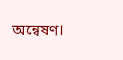অন্বেষণ।